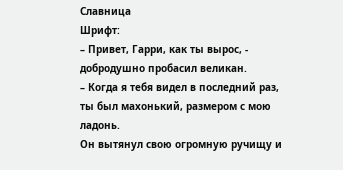Славница
Шрифт:
– Привет, Гарри, как ты вырос, - добродушно пробасил великан.
– Когда я тебя видел в последний раз, ты был махонький, размером с мою ладонь.
Он вытянул свою огромную ручищу и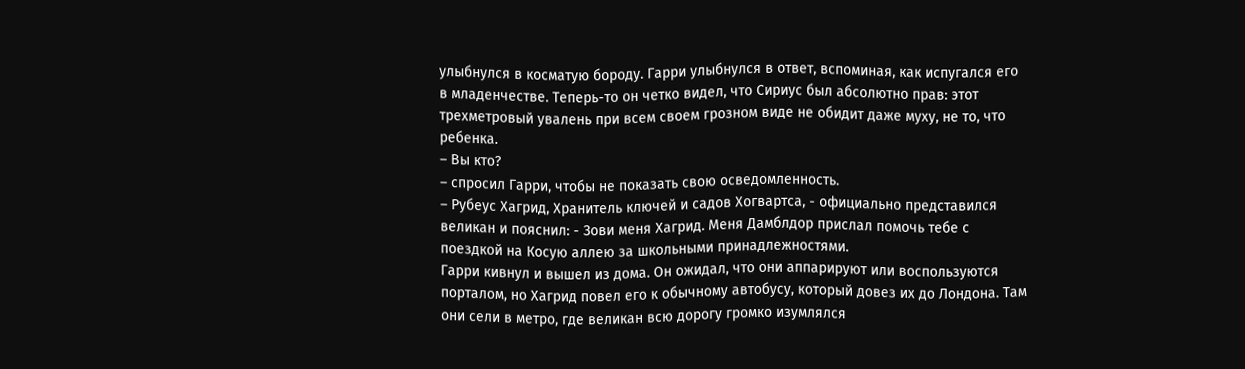улыбнулся в косматую бороду. Гарри улыбнулся в ответ, вспоминая, как испугался его в младенчестве. Теперь-то он четко видел, что Сириус был абсолютно прав: этот трехметровый увалень при всем своем грозном виде не обидит даже муху, не то, что ребенка.
– Вы кто?
– спросил Гарри, чтобы не показать свою осведомленность.
– Рубеус Хагрид, Хранитель ключей и садов Хогвартса, - официально представился великан и пояснил: - Зови меня Хагрид. Меня Дамблдор прислал помочь тебе с поездкой на Косую аллею за школьными принадлежностями.
Гарри кивнул и вышел из дома. Он ожидал, что они аппарируют или воспользуются порталом, но Хагрид повел его к обычному автобусу, который довез их до Лондона. Там они сели в метро, где великан всю дорогу громко изумлялся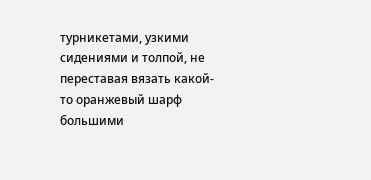турникетами, узкими сидениями и толпой, не переставая вязать какой-то оранжевый шарф большими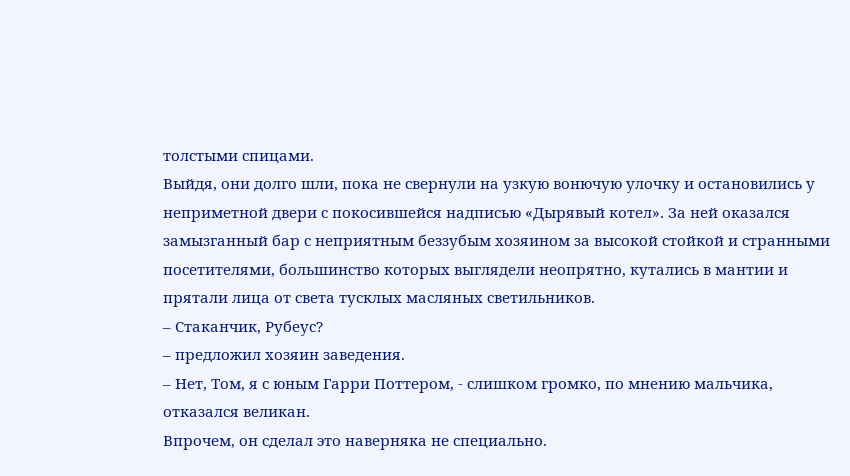толстыми спицами.
Выйдя, они долго шли, пока не свернули на узкую вонючую улочку и остановились у неприметной двери с покосившейся надписью «Дырявый котел». За ней оказался замызганный бар с неприятным беззубым хозяином за высокой стойкой и странными посетителями, большинство которых выглядели неопрятно, кутались в мантии и прятали лица от света тусклых масляных светильников.
– Стаканчик, Рубеус?
– предложил хозяин заведения.
– Нет, Том, я с юным Гарри Поттером, - слишком громко, по мнению мальчика, отказался великан.
Впрочем, он сделал это наверняка не специально.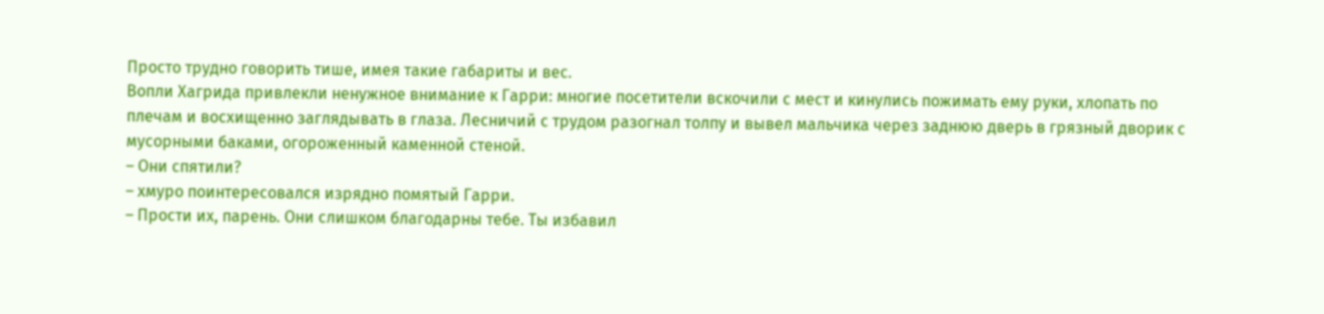Просто трудно говорить тише, имея такие габариты и вес.
Вопли Хагрида привлекли ненужное внимание к Гарри: многие посетители вскочили с мест и кинулись пожимать ему руки, хлопать по плечам и восхищенно заглядывать в глаза. Лесничий с трудом разогнал толпу и вывел мальчика через заднюю дверь в грязный дворик с мусорными баками, огороженный каменной стеной.
– Они спятили?
– хмуро поинтересовался изрядно помятый Гарри.
– Прости их, парень. Они слишком благодарны тебе. Ты избавил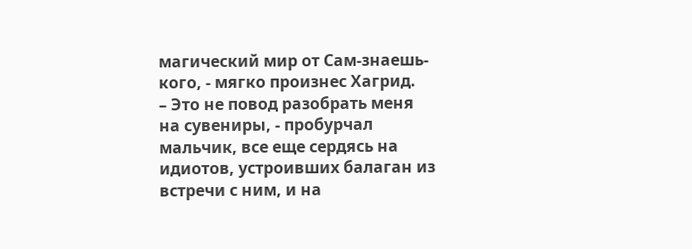магический мир от Сам-знаешь-кого, - мягко произнес Хагрид.
– Это не повод разобрать меня на сувениры, - пробурчал мальчик, все еще сердясь на идиотов, устроивших балаган из встречи с ним, и на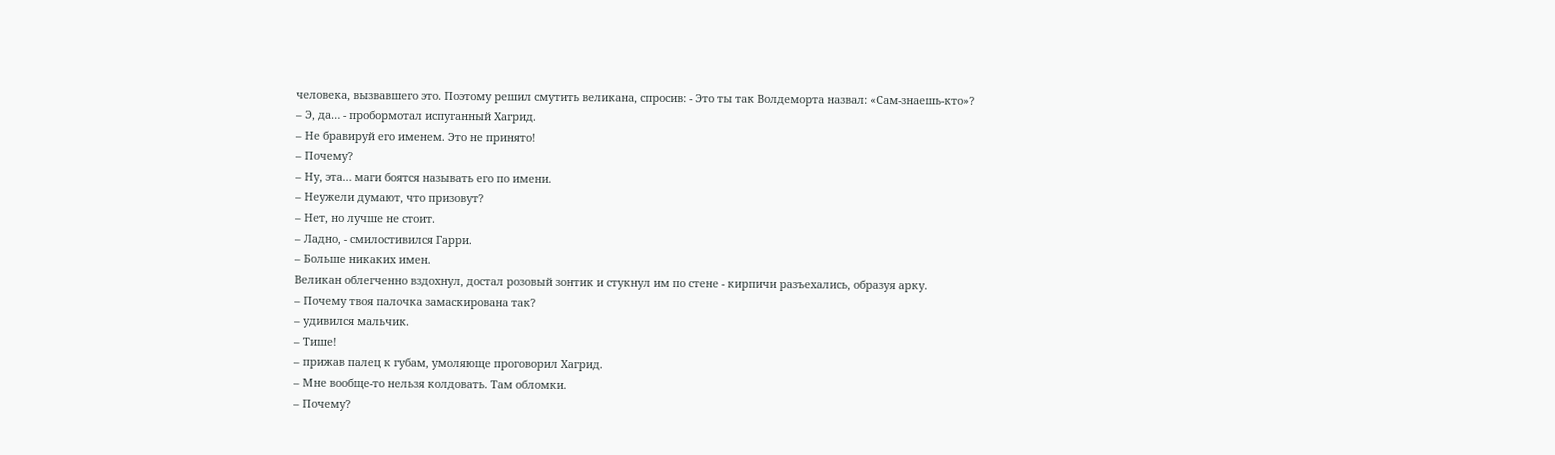человека, вызвавшего это. Поэтому решил смутить великана, спросив: - Это ты так Волдеморта назвал: «Сам-знаешь-кто»?
– Э, да… - пробормотал испуганный Хагрид.
– Не бравируй его именем. Это не принято!
– Почему?
– Ну, эта… маги боятся называть его по имени.
– Неужели думают, что призовут?
– Нет, но лучше не стоит.
– Ладно, - смилостивился Гарри.
– Больше никаких имен.
Великан облегченно вздохнул, достал розовый зонтик и стукнул им по стене - кирпичи разъехались, образуя арку.
– Почему твоя палочка замаскирована так?
– удивился мальчик.
– Тише!
– прижав палец к губам, умоляюще проговорил Хагрид.
– Мне вообще-то нельзя колдовать. Там обломки.
– Почему?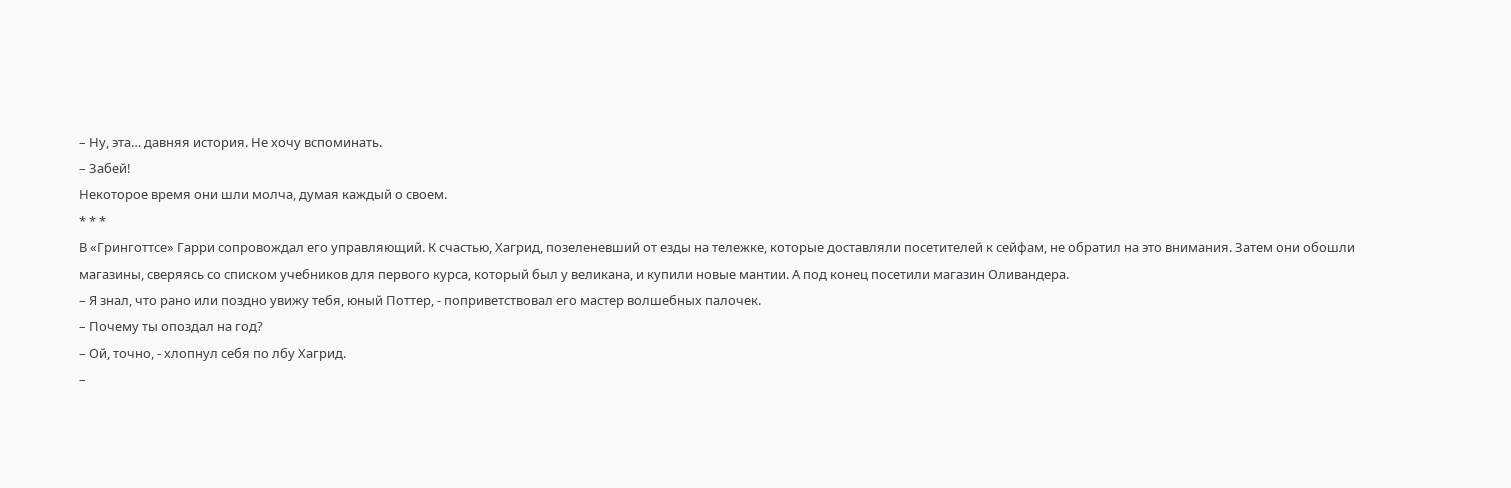– Ну, эта… давняя история. Не хочу вспоминать.
– Забей!
Некоторое время они шли молча, думая каждый о своем.
* * *
В «Гринготтсе» Гарри сопровождал его управляющий. К счастью, Хагрид, позеленевший от езды на тележке, которые доставляли посетителей к сейфам, не обратил на это внимания. Затем они обошли магазины, сверяясь со списком учебников для первого курса, который был у великана, и купили новые мантии. А под конец посетили магазин Оливандера.
– Я знал, что рано или поздно увижу тебя, юный Поттер, - поприветствовал его мастер волшебных палочек.
– Почему ты опоздал на год?
– Ой, точно, - хлопнул себя по лбу Хагрид.
–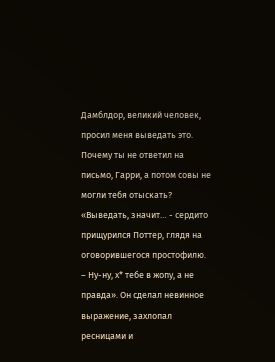Дамблдор, великий человек, просил меня выведать это. Почему ты не ответил на письмо, Гарри, а потом совы не могли тебя отыскать?
«Выведать, значит… - сердито прищурился Поттер, глядя на оговорившегося простофилю.
– Ну-ну, х* тебе в жопу, а не правда». Он сделал невинное выражение, захлопал ресницами и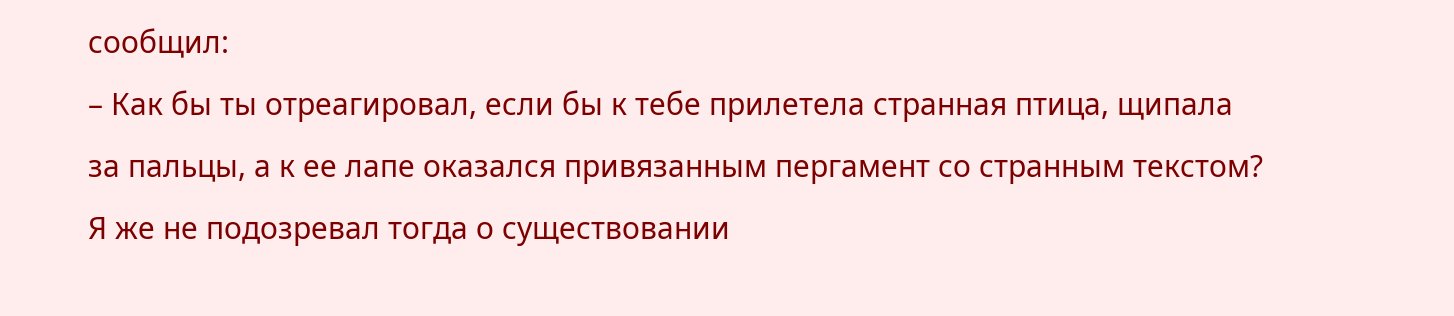сообщил:
– Как бы ты отреагировал, если бы к тебе прилетела странная птица, щипала за пальцы, а к ее лапе оказался привязанным пергамент со странным текстом? Я же не подозревал тогда о существовании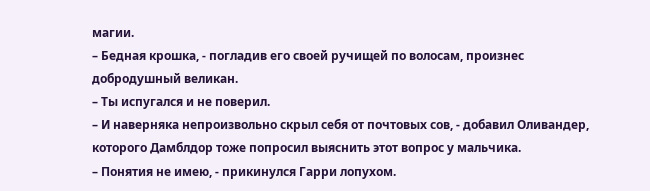магии.
– Бедная крошка, - погладив его своей ручищей по волосам, произнес добродушный великан.
– Ты испугался и не поверил.
– И наверняка непроизвольно скрыл себя от почтовых сов, - добавил Оливандер, которого Дамблдор тоже попросил выяснить этот вопрос у мальчика.
– Понятия не имею, - прикинулся Гарри лопухом.